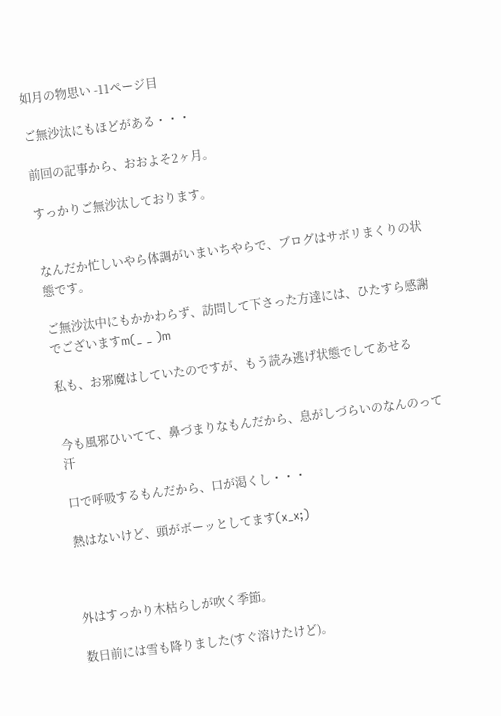如月の物思い -11ページ目

ご無沙汰にもほどがある・・・

前回の記事から、おおよそ2ヶ月。

すっかりご無沙汰しております。


なんだか忙しいやら体調がいまいちやらで、ブログはサボリまくりの状態です。

ご無沙汰中にもかかわらず、訪問して下さった方達には、ひたすら感謝でございますm(_ _ )m

私も、お邪魔はしていたのですが、もう読み逃げ状態でしてあせる


今も風邪ひいてて、鼻づまりなもんだから、息がしづらいのなんのって汗

口で呼吸するもんだから、口が渇くし・・・

熱はないけど、頭がボーッとしてます(x_x;)



外はすっかり木枯らしが吹く季節。

数日前には雪も降りました(すぐ溶けたけど)。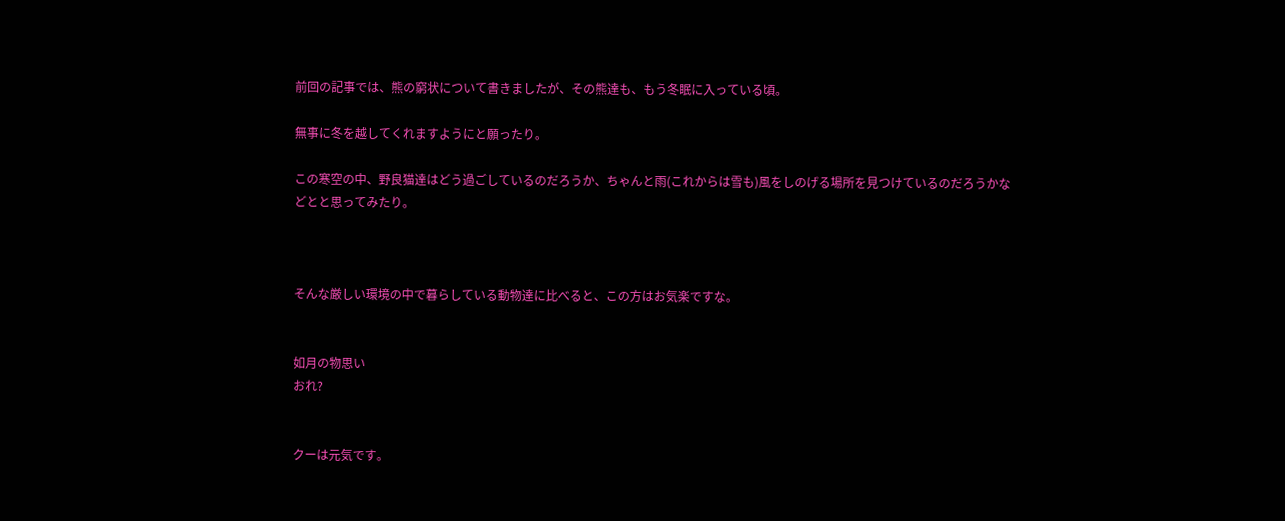前回の記事では、熊の窮状について書きましたが、その熊達も、もう冬眠に入っている頃。

無事に冬を越してくれますようにと願ったり。

この寒空の中、野良猫達はどう過ごしているのだろうか、ちゃんと雨(これからは雪も)風をしのげる場所を見つけているのだろうかなどとと思ってみたり。



そんな厳しい環境の中で暮らしている動物達に比べると、この方はお気楽ですな。


如月の物思い
おれ?


クーは元気です。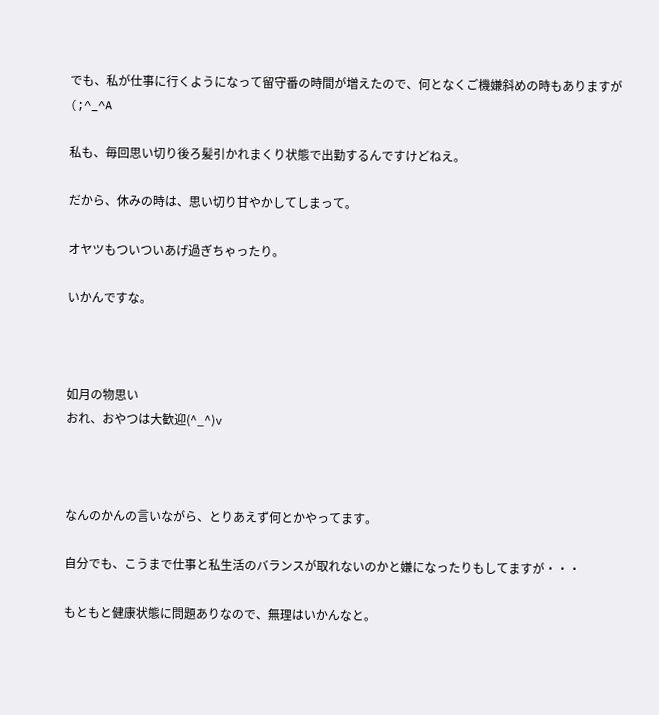でも、私が仕事に行くようになって留守番の時間が増えたので、何となくご機嫌斜めの時もありますが(;^_^A

私も、毎回思い切り後ろ髪引かれまくり状態で出勤するんですけどねえ。

だから、休みの時は、思い切り甘やかしてしまって。

オヤツもついついあげ過ぎちゃったり。

いかんですな。



如月の物思い
おれ、おやつは大歓迎(^_^)v



なんのかんの言いながら、とりあえず何とかやってます。

自分でも、こうまで仕事と私生活のバランスが取れないのかと嫌になったりもしてますが・・・

もともと健康状態に問題ありなので、無理はいかんなと。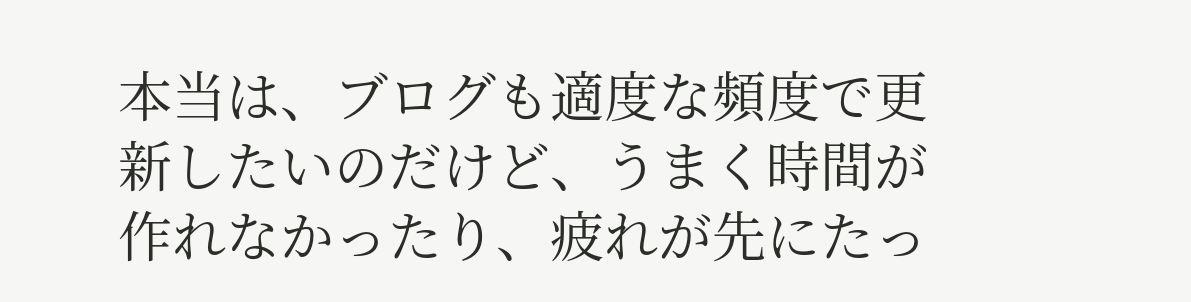本当は、ブログも適度な頻度で更新したいのだけど、うまく時間が作れなかったり、疲れが先にたっ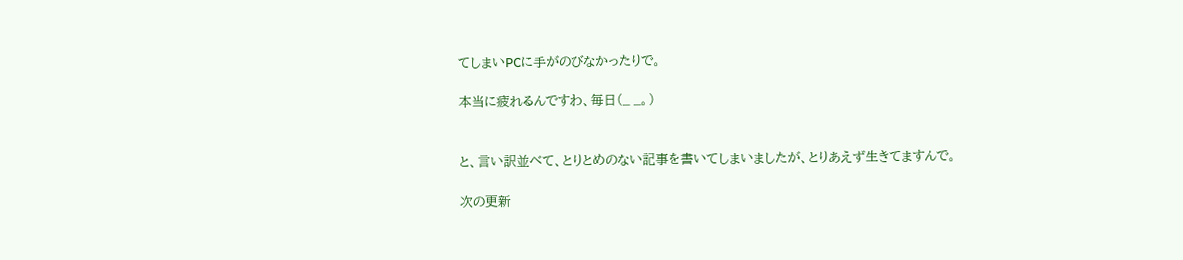てしまいPCに手がのびなかったりで。

本当に疲れるんですわ、毎日(_ _。)


と、言い訳並べて、とりとめのない記事を書いてしまいましたが、とりあえず生きてますんで。

次の更新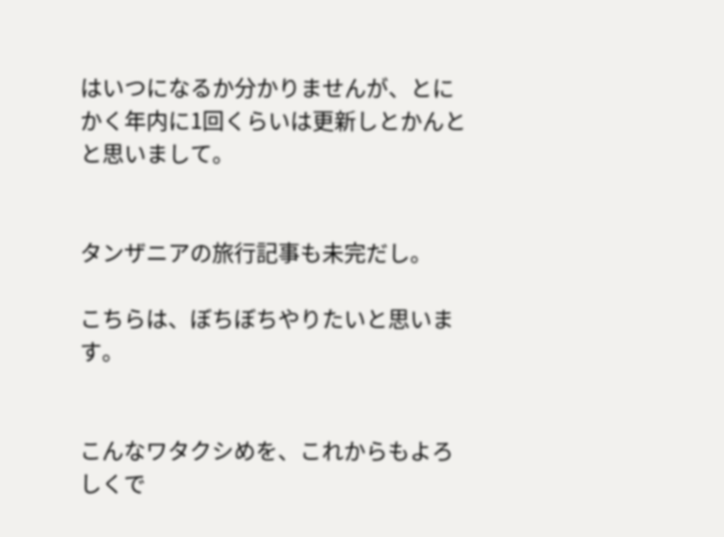はいつになるか分かりませんが、とにかく年内に1回くらいは更新しとかんとと思いまして。


タンザニアの旅行記事も未完だし。

こちらは、ぼちぼちやりたいと思います。


こんなワタクシめを、これからもよろしくで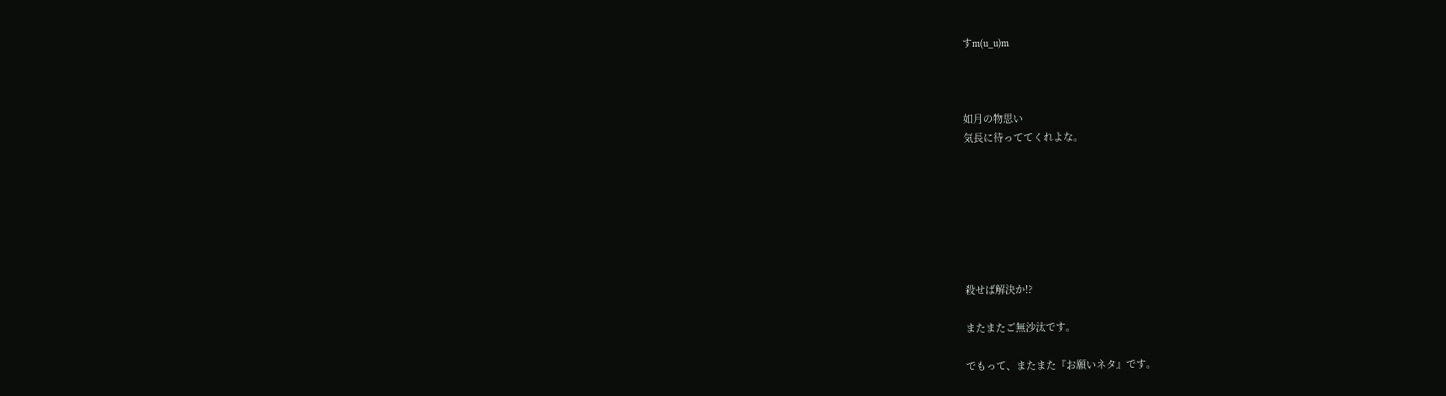すm(u_u)m



如月の物思い
気長に待っててくれよな。







殺せば解決か!?

またまたご無沙汰です。

でもって、またまた『お願いネタ』です。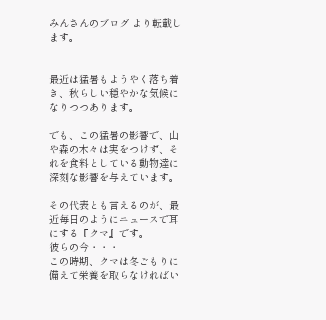みんさんのブログ より転載します。


最近は猛暑もようやく落ち着き、秋らしい穏やかな気候になりつつあります。

でも、この猛暑の影響で、山や森の木々は実をつけず、それを食料としている動物達に深刻な影響を与えています。

その代表とも言えるのが、最近毎日のようにニュースで耳にする『クマ』です。
彼らの今・・・
この時期、クマは冬ごもりに備えて栄養を取らなければい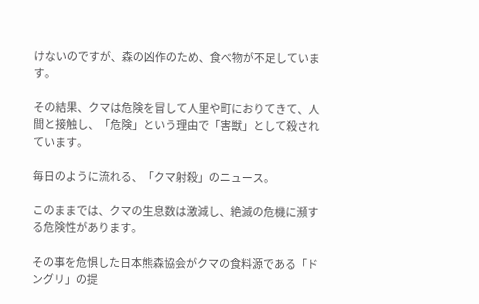けないのですが、森の凶作のため、食べ物が不足しています。

その結果、クマは危険を冒して人里や町におりてきて、人間と接触し、「危険」という理由で「害獣」として殺されています。

毎日のように流れる、「クマ射殺」のニュース。

このままでは、クマの生息数は激減し、絶滅の危機に瀕する危険性があります。

その事を危惧した日本熊森協会がクマの食料源である「ドングリ」の提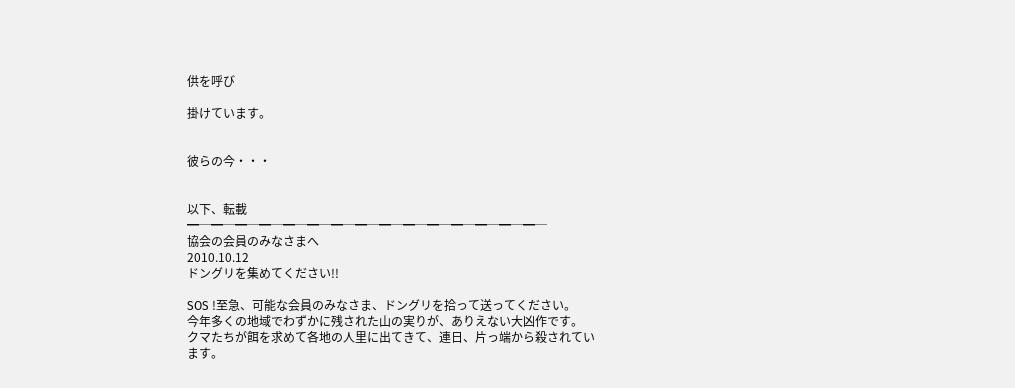供を呼び

掛けています。


彼らの今・・・


以下、転載━─━─━─━─━─━─━─━─━─━─━─━─━─━─━─
協会の会員のみなさまへ
2010.10.12
ドングリを集めてください!!

SOS !至急、可能な会員のみなさま、ドングリを拾って送ってください。
今年多くの地域でわずかに残された山の実りが、ありえない大凶作です。
クマたちが餌を求めて各地の人里に出てきて、連日、片っ端から殺されています。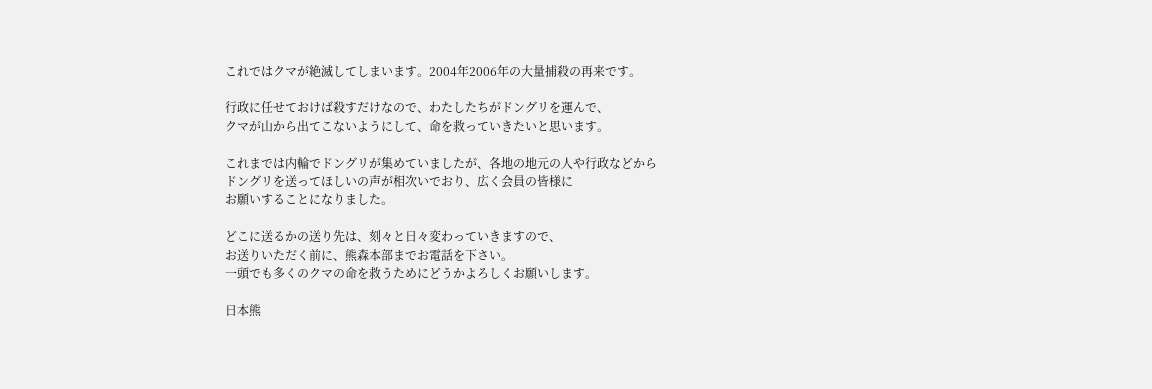これではクマが絶滅してしまいます。2004年2006年の大量捕殺の再来です。

行政に任せておけば殺すだけなので、わたしたちがドングリを運んで、
クマが山から出てこないようにして、命を救っていきたいと思います。

これまでは内輪でドングリが集めていましたが、各地の地元の人や行政などから
ドングリを送ってほしいの声が相次いでおり、広く会員の皆様に
お願いすることになりました。

どこに送るかの送り先は、刻々と日々変わっていきますので、
お送りいただく前に、熊森本部までお電話を下さい。
一頭でも多くのクマの命を救うためにどうかよろしくお願いします。

日本熊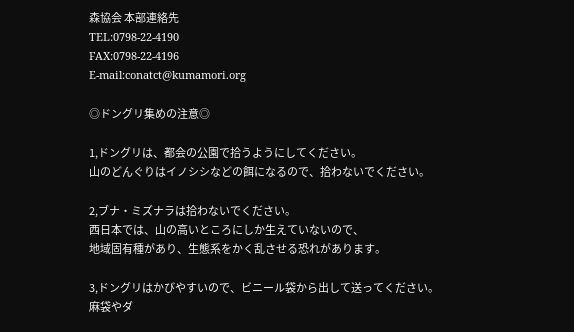森協会 本部連絡先
TEL:0798-22-4190
FAX:0798-22-4196
E-mail:conatct@kumamori.org

◎ドングリ集めの注意◎

1,ドングリは、都会の公園で拾うようにしてください。
山のどんぐりはイノシシなどの餌になるので、拾わないでください。

2,ブナ・ミズナラは拾わないでください。
西日本では、山の高いところにしか生えていないので、
地域固有種があり、生態系をかく乱させる恐れがあります。

3,ドングリはかびやすいので、ビニール袋から出して送ってください。
麻袋やダ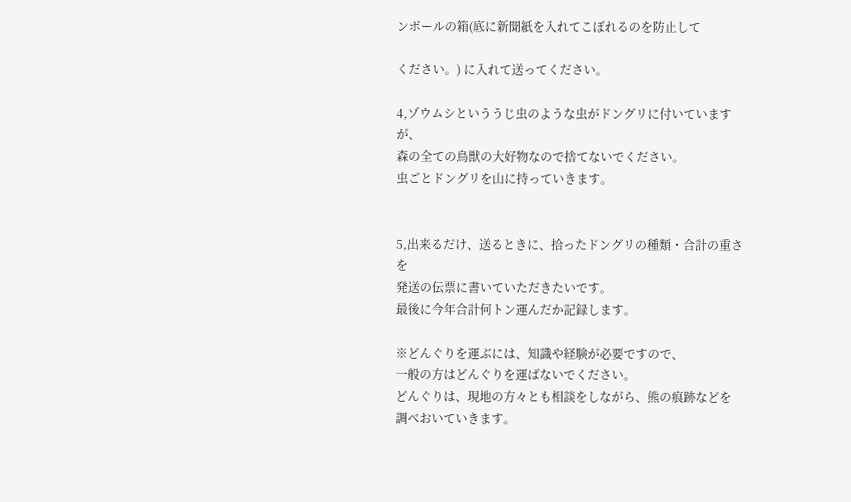ンボールの箱(底に新聞紙を入れてこぼれるのを防止して

ください。) に入れて送ってください。

4,ゾウムシといううじ虫のような虫がドングリに付いていますが、
森の全ての鳥獣の大好物なので捨てないでください。
虫ごとドングリを山に持っていきます。


5,出来るだけ、送るときに、拾ったドングリの種類・合計の重さを
発送の伝票に書いていただきたいです。
最後に今年合計何トン運んだか記録します。

※どんぐりを運ぶには、知識や経験が必要ですので、
一般の方はどんぐりを運ばないでください。
どんぐりは、現地の方々とも相談をしながら、熊の痕跡などを
調べおいていきます。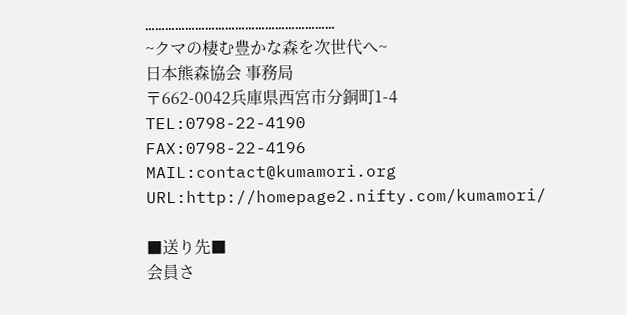…………………………………………………
~クマの棲む豊かな森を次世代へ~
日本熊森協会 事務局
〒662-0042兵庫県西宮市分銅町1-4
TEL:0798-22-4190
FAX:0798-22-4196
MAIL:contact@kumamori.org
URL:http://homepage2.nifty.com/kumamori/

■送り先■
会員さ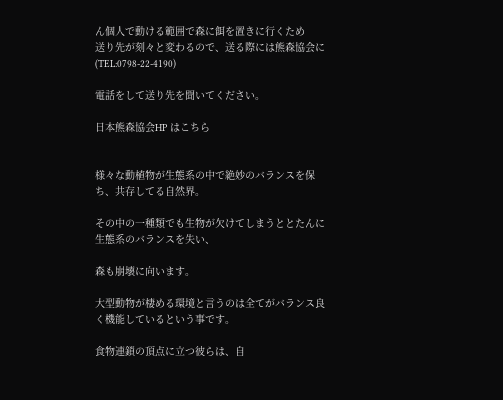ん個人で動ける範囲で森に餌を置きに行くため
送り先が刻々と変わるので、送る際には熊森協会に(TEL:0798-22-4190)

電話をして送り先を聞いてください。

日本熊森協会HP はこちら


様々な動植物が生態系の中で絶妙のバランスを保ち、共存してる自然界。

その中の一種類でも生物が欠けてしまうととたんに生態系のバランスを失い、

森も崩壊に向います。

大型動物が棲める環境と言うのは全てがバランス良く機能しているという事です。

食物連鎖の頂点に立つ彼らは、自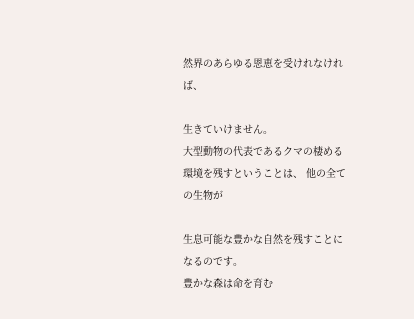然界のあらゆる恩恵を受けれなければ、

生きていけません。
大型動物の代表であるクマの棲める環境を残すということは、 他の全ての生物が

生息可能な豊かな自然を残すことになるのです。
豊かな森は命を育む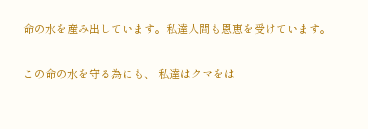命の水を産み出しています。私達人間も恩恵を受けています。

この命の水を守る為にも、 私達はクマをは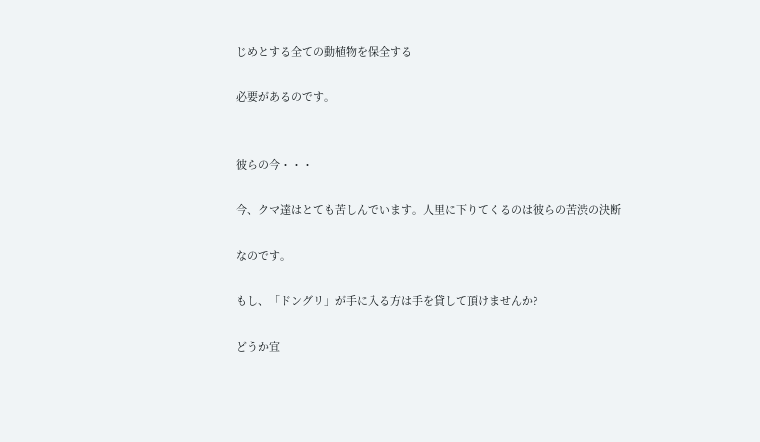じめとする全ての動植物を保全する

必要があるのです。


彼らの今・・・

今、クマ達はとても苦しんでいます。人里に下りてくるのは彼らの苦渋の決断

なのです。

もし、「ドングリ」が手に入る方は手を貸して頂けませんか?

どうか宜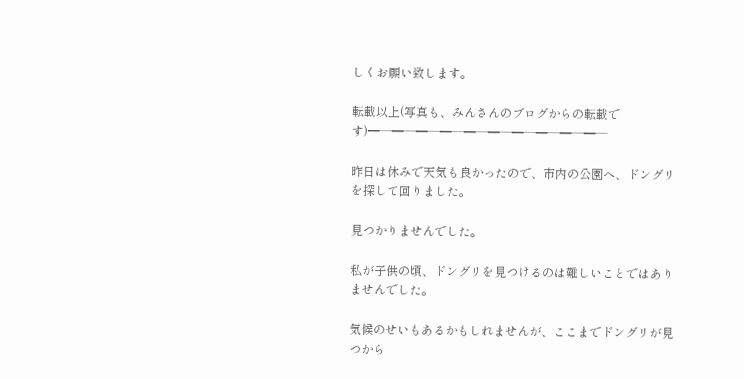しくお願い致します。

転載以上(写真も、みんさんのブログからの転載です)━─━─━─━─━─━─━─━─━─━─

昨日は休みで天気も良かったので、市内の公園へ、ドングリを探して回りました。

見つかりませんでした。

私が子供の頃、ドングリを見つけるのは難しいことではありませんでした。

気候のせいもあるかもしれませんが、ここまでドングリが見つから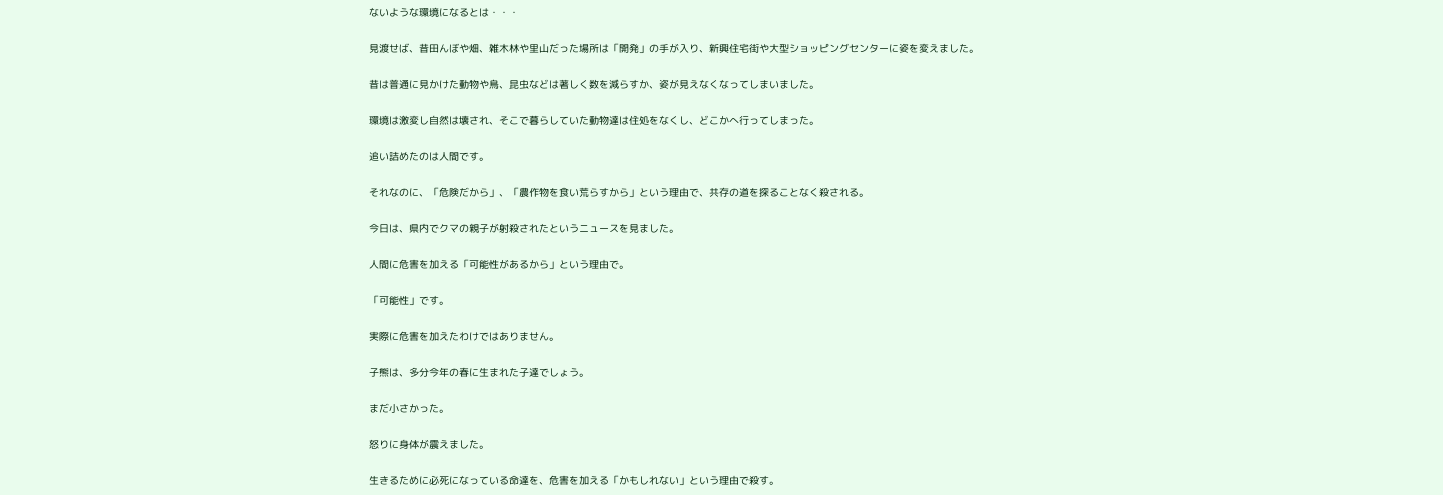ないような環境になるとは・・・

見渡せば、昔田んぼや畑、雑木林や里山だった場所は「開発」の手が入り、新興住宅街や大型ショッピングセンターに姿を変えました。

昔は普通に見かけた動物や鳥、昆虫などは著しく数を減らすか、姿が見えなくなってしまいました。

環境は激変し自然は壊され、そこで暮らしていた動物達は住処をなくし、どこかへ行ってしまった。

追い詰めたのは人間です。

それなのに、「危険だから」、「農作物を食い荒らすから」という理由で、共存の道を探ることなく殺される。

今日は、県内でクマの親子が射殺されたというニュースを見ました。

人間に危害を加える「可能性があるから」という理由で。

「可能性」です。

実際に危害を加えたわけではありません。

子熊は、多分今年の春に生まれた子達でしょう。

まだ小さかった。

怒りに身体が震えました。

生きるために必死になっている命達を、危害を加える「かもしれない」という理由で殺す。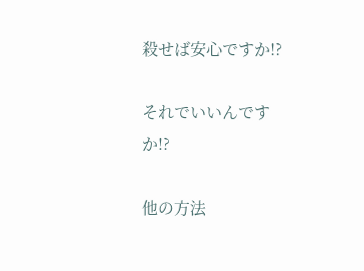殺せば安心ですか!?

それでいいんですか!?

他の方法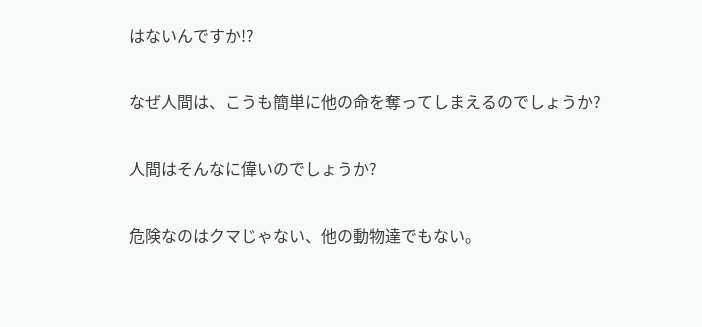はないんですか!?

なぜ人間は、こうも簡単に他の命を奪ってしまえるのでしょうか?

人間はそんなに偉いのでしょうか?

危険なのはクマじゃない、他の動物達でもない。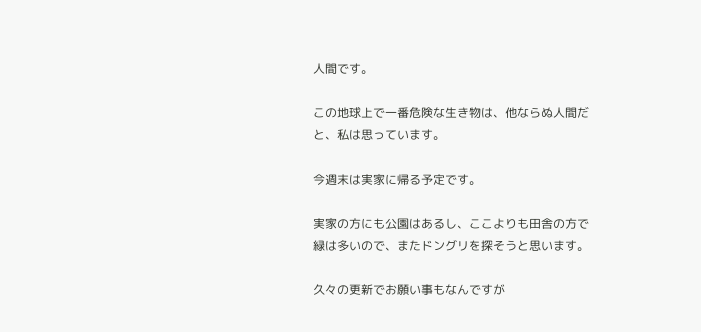人間です。

この地球上で一番危険な生き物は、他ならぬ人間だと、私は思っています。

今週末は実家に帰る予定です。

実家の方にも公園はあるし、ここよりも田舎の方で緑は多いので、またドングリを探そうと思います。

久々の更新でお願い事もなんですが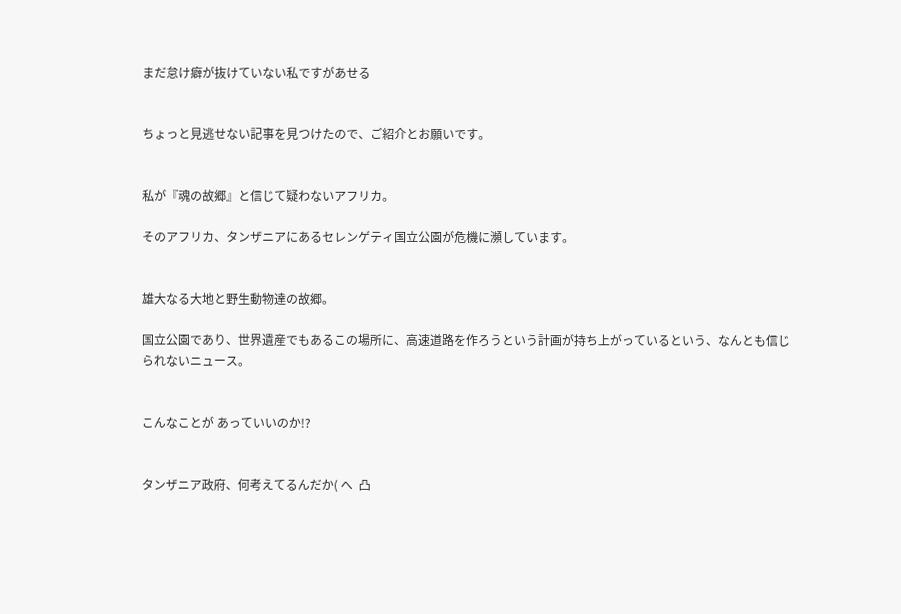まだ怠け癖が抜けていない私ですがあせる


ちょっと見逃せない記事を見つけたので、ご紹介とお願いです。


私が『魂の故郷』と信じて疑わないアフリカ。

そのアフリカ、タンザニアにあるセレンゲティ国立公園が危機に瀕しています。


雄大なる大地と野生動物達の故郷。

国立公園であり、世界遺産でもあるこの場所に、高速道路を作ろうという計画が持ち上がっているという、なんとも信じられないニュース。


こんなことが あっていいのか!?


タンザニア政府、何考えてるんだか( へ  凸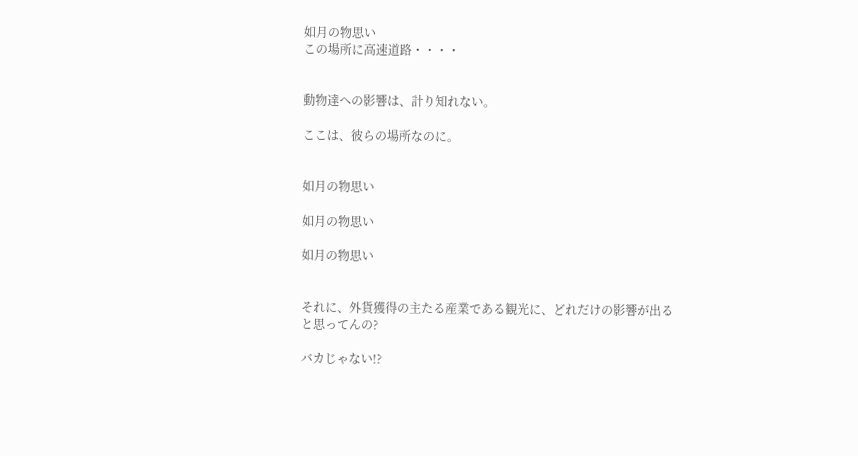如月の物思い
この場所に高速道路・・・・


動物達への影響は、計り知れない。

ここは、彼らの場所なのに。


如月の物思い

如月の物思い

如月の物思い


それに、外貨獲得の主たる産業である観光に、どれだけの影響が出ると思ってんの?

バカじゃない!?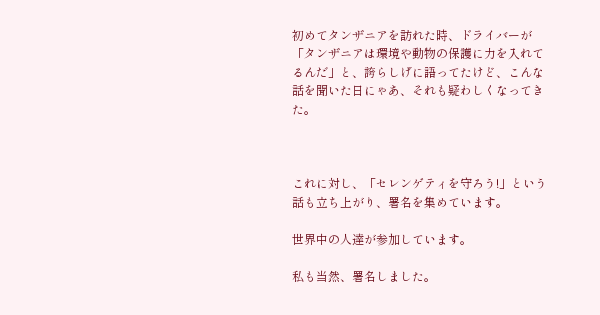初めてタンザニアを訪れた時、ドライバーが「タンザニアは環境や動物の保護に力を入れてるんだ」と、誇らしげに語ってたけど、こんな話を聞いた日にゃあ、それも疑わしくなってきた。



これに対し、「セレンゲティを守ろう!」という話も立ち上がり、署名を集めています。

世界中の人達が参加しています。

私も当然、署名しました。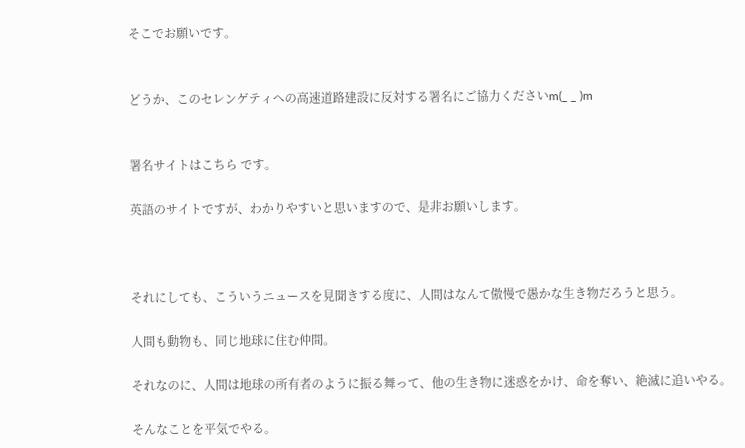そこでお願いです。


どうか、このセレンゲティへの高速道路建設に反対する署名にご協力くださいm(_ _ )m


署名サイトはこちら です。

英語のサイトですが、わかりやすいと思いますので、是非お願いします。



それにしても、こういうニュースを見聞きする度に、人間はなんて傲慢で愚かな生き物だろうと思う。

人間も動物も、同じ地球に住む仲間。

それなのに、人間は地球の所有者のように振る舞って、他の生き物に迷惑をかけ、命を奪い、絶滅に追いやる。

そんなことを平気でやる。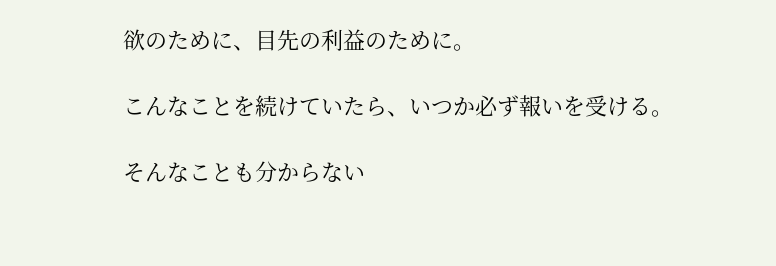欲のために、目先の利益のために。

こんなことを続けていたら、いつか必ず報いを受ける。

そんなことも分からない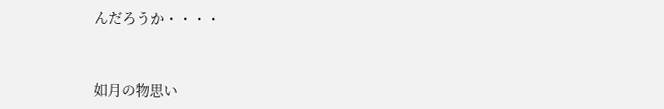んだろうか・・・・



如月の物思い